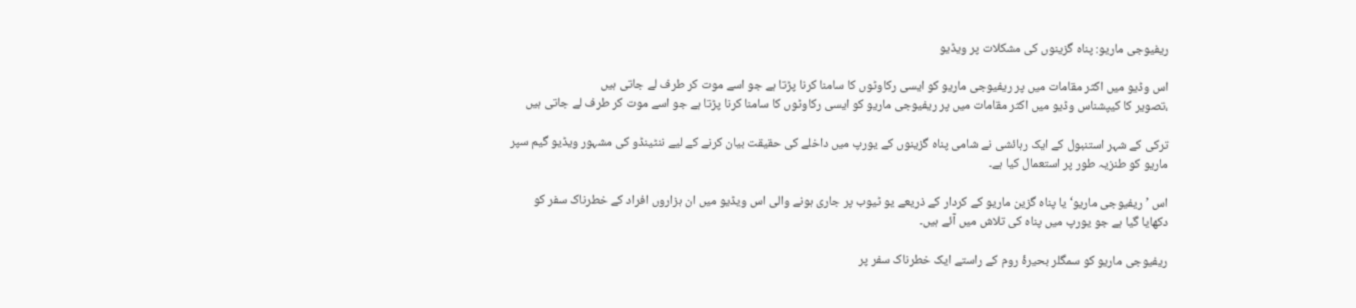ریفیوجی ماریو: پناہ گزینوں کی مشکلات پر ویڈیو

اس وڈیو میں اکثر مقامات میں پر ریفیوجی ماریو کو ایسی رکاوٹوں کا سامنا کرنا پڑتا ہے جو اسے موت کر طرف لے جاتی ہیں
،تصویر کا کیپشناس وڈیو میں اکثر مقامات میں پر ریفیوجی ماریو کو ایسی رکاوٹوں کا سامنا کرنا پڑتا ہے جو اسے موت کر طرف لے جاتی ہیں

ترکی کے شہر استنبول کے ایک رہائشی نے شامی پناہ گزینوں کے یورپ میں داخلے کی حقیقت بیان کرنے کے لیے ننٹینڈو کی مشہور ویڈیو گیم سپر ماریو کو طنزیہ طور پر استعمال کیا ہے۔

اس ’ریفیوجی ماریو‘ یا پناہ گزین ماریو کے کردار کے ذریعے یو ٹیوب پر جاری ہونے والی اس ویڈیو میں ان ہزاروں افراد کے خطرناک سفر کو دکھایا گیا ہے جو یورپ میں پناہ کی تلاش میں آئے ہیں۔

ریفیوجی ماریو کو سمگلر بحیرۂ روم کے راستے ایک خطرناک سفر پر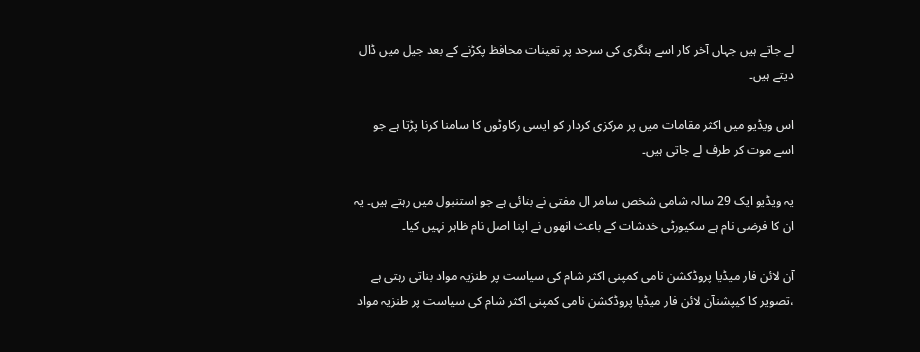لے جاتے ہیں جہاں آخر کار اسے ہنگری کی سرحد پر تعینات محافظ پکڑنے کے بعد جیل میں ڈال دیتے ہیں۔

اس ویڈیو میں اکثر مقامات میں پر مرکزی کردار کو ایسی رکاوٹوں کا سامنا کرنا پڑتا ہے جو اسے موت کر طرف لے جاتی ہیں۔

یہ ویڈیو ایک 29 سالہ شامی شخص سامر ال مفتی نے بنائی ہے جو استنبول میں رہتے ہیں۔ یہ ان کا فرضی نام ہے سکیورٹی خدشات کے باعث انھوں نے اپنا اصل نام ظاہر نہیں کیا۔

آن لائن فار میڈیا پروڈکشن نامی کمپنی اکثر شام کی سیاست پر طنزیہ مواد بناتی رہتی ہے
،تصویر کا کیپشنآن لائن فار میڈیا پروڈکشن نامی کمپنی اکثر شام کی سیاست پر طنزیہ مواد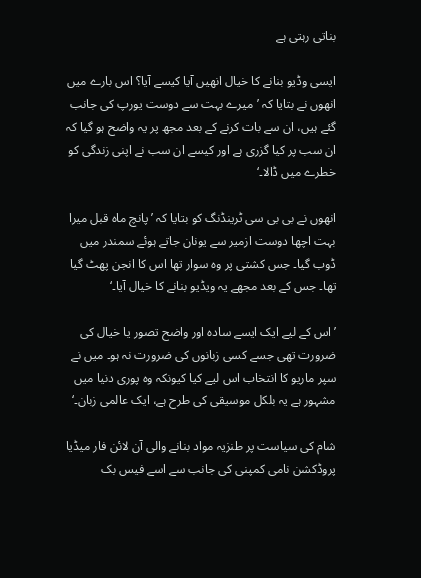بناتی رہتی ہے

ایسی وڈیو بنانے کا خیال انھیں آیا کیسے آیا؟ اس بارے میں انھوں نے بتایا کہ ’میرے بہت سے دوست یورپ کی جانب گئے ہیں، ان سے بات کرنے کے بعد مجھ پر یہ واضح ہو گیا کہ ان سب پر کیا گزری ہے اور کیسے ان سب نے اپنی زندگی کو خطرے میں ڈالا۔‘

انھوں نے بی بی سی ٹرینڈنگ کو بتایا کہ ’پانچ ماہ قبل میرا بہت اچھا دوست ازمیر سے یونان جاتے ہوئے سمندر میں ڈوب گیا۔ جس کشتی پر وہ سوار تھا اس کا انجن پھٹ گیا تھا۔ جس کے بعد مجھے یہ ویڈیو بنانے کا خیال آیا۔‘

’اس کے لیے ایک ایسے سادہ اور واضح تصور یا خیال کی ضرورت تھی جسے کسی زبانوں کی ضرورت نہ ہو۔ میں نے سپر ماریو کا انتخاب اس لیے کیا کیونکہ وہ پوری دنیا میں مشہور ہے یہ بلکل موسیقی کی طرح ہے، ایک عالمی زبان۔‘

شام کی سیاست پر طنزیہ مواد بنانے والی آن لائن فار میڈیا پروڈکشن نامی کمپنی کی جانب سے اسے فیس بک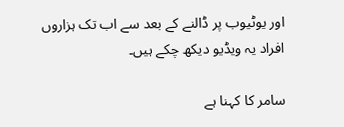اور یوٹیوب پر ڈالنے کے بعد سے اب تک ہزاروں افراد یہ ویڈیو دیکھ چکے ہیں۔

سامر کا کہنا ہے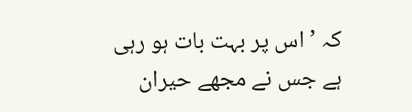کہ ’اس پر بہت بات ہو رہی ہے جس نے مجھے حیران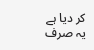کر دیا ہے یہ صرف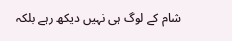شام کے لوگ ہی نہیں دیکھ رہے بلکہ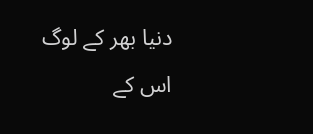دنیا بھر کے لوگ اس کے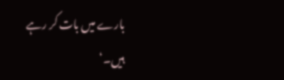بارے میں بات کر رہے ہیں۔‘